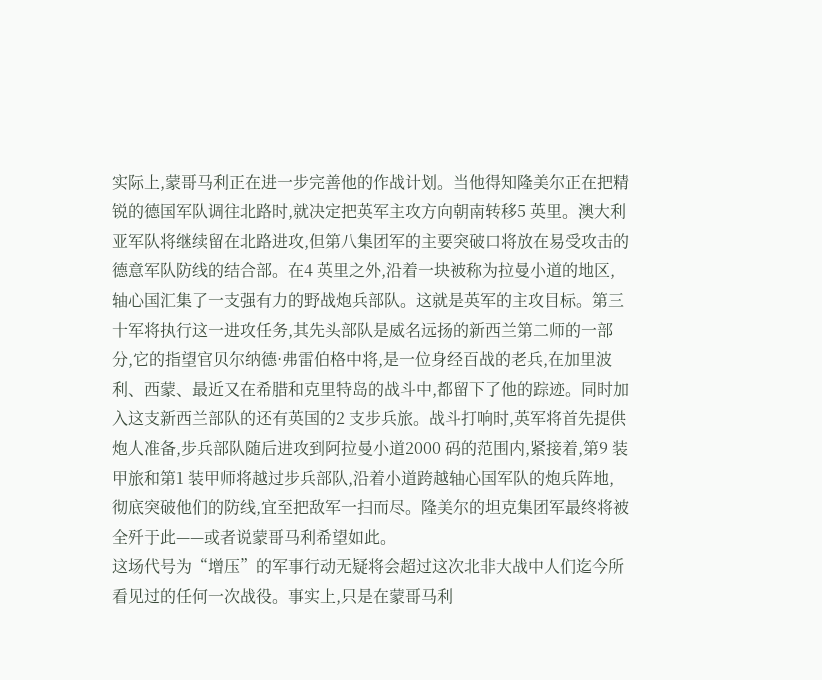实际上,蒙哥马利正在进一步完善他的作战计划。当他得知隆美尔正在把精锐的德国军队调往北路时,就决定把英军主攻方向朝南转移5 英里。澳大利亚军队将继续留在北路进攻,但第八集团军的主要突破口将放在易受攻击的德意军队防线的结合部。在4 英里之外,沿着一块被称为拉曼小道的地区,轴心国汇集了一支强有力的野战炮兵部队。这就是英军的主攻目标。第三十军将执行这一进攻任务,其先头部队是威名远扬的新西兰第二师的一部分,它的指望官贝尔纳德·弗雷伯格中将,是一位身经百战的老兵,在加里波利、西蒙、最近又在希腊和克里特岛的战斗中,都留下了他的踪迹。同时加入这支新西兰部队的还有英国的2 支步兵旅。战斗打响时,英军将首先提供炮人准备,步兵部队随后进攻到阿拉曼小道2000 码的范围内,紧接着,第9 装甲旅和第1 装甲师将越过步兵部队,沿着小道跨越轴心国军队的炮兵阵地,彻底突破他们的防线,宜至把敌军一扫而尽。隆美尔的坦克集团军最终将被全歼于此——或者说蒙哥马利希望如此。
这场代号为“增压”的军事行动无疑将会超过这次北非大战中人们迄今所看见过的任何一次战役。事实上,只是在蒙哥马利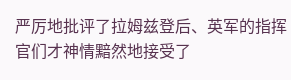严厉地批评了拉姆兹登后、英军的指挥官们才神情黯然地接受了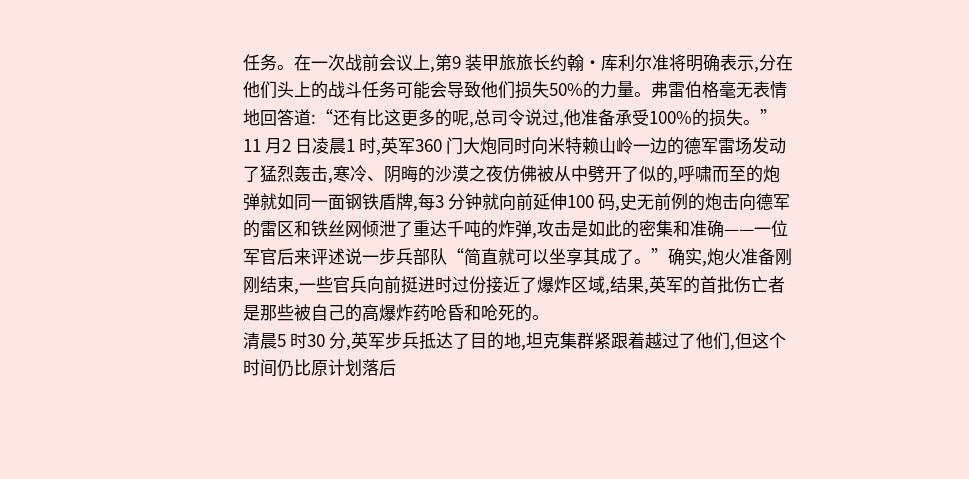任务。在一次战前会议上,第9 装甲旅旅长约翰·库利尔准将明确表示,分在他们头上的战斗任务可能会导致他们损失50%的力量。弗雷伯格毫无表情地回答道:“还有比这更多的呢,总司令说过,他准备承受100%的损失。”
11 月2 日凌晨1 时,英军360 门大炮同时向米特赖山岭一边的德军雷场发动了猛烈轰击,寒冷、阴晦的沙漠之夜仿佛被从中劈开了似的,呼啸而至的炮弹就如同一面钢铁盾牌,每3 分钟就向前延伸100 码,史无前例的炮击向德军的雷区和铁丝网倾泄了重达千吨的炸弹,攻击是如此的密集和准确——一位军官后来评述说一步兵部队“简直就可以坐享其成了。”确实,炮火准备刚刚结束,一些官兵向前挺进时过份接近了爆炸区域,结果,英军的首批伤亡者是那些被自己的高爆炸药呛昏和呛死的。
清晨5 时30 分,英军步兵抵达了目的地,坦克集群紧跟着越过了他们,但这个时间仍比原计划落后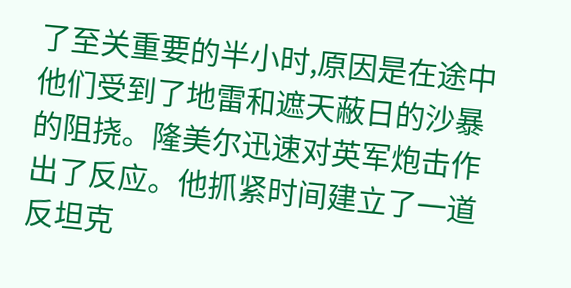了至关重要的半小时,原因是在途中他们受到了地雷和遮天蔽日的沙暴的阻挠。隆美尔迅速对英军炮击作出了反应。他抓紧时间建立了一道反坦克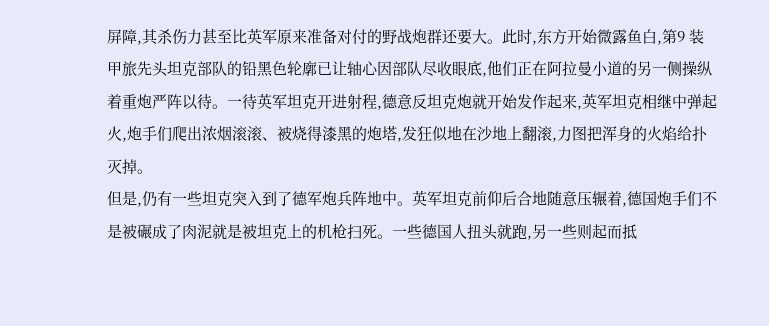屏障,其杀伤力甚至比英军原来准备对付的野战炮群还要大。此时,东方开始微露鱼白,第9 装甲旅先头坦克部队的铅黑色轮廓已让轴心因部队尽收眼底,他们正在阿拉曼小道的另一侧操纵着重炮严阵以待。一待英军坦克开进射程,德意反坦克炮就开始发作起来,英军坦克相继中弹起火,炮手们爬出浓烟滚滚、被烧得漆黑的炮塔,发狂似地在沙地上翻滚,力图把浑身的火焰给扑灭掉。
但是,仍有一些坦克突入到了德军炮兵阵地中。英军坦克前仰后合地随意压辗着,德国炮手们不是被碾成了肉泥就是被坦克上的机枪扫死。一些德国人扭头就跑,另一些则起而抵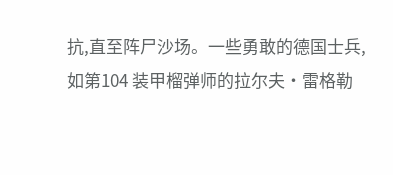抗,直至阵尸沙场。一些勇敢的德国士兵,如第104 装甲榴弹师的拉尔夫·雷格勒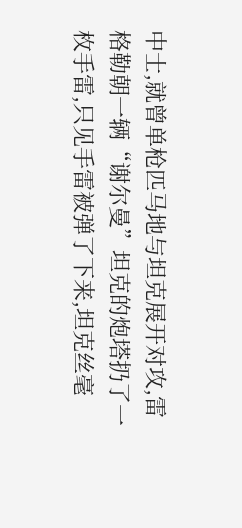中士,就曾单枪匹马地与坦克展开对攻,雷格勒朝一辆“谢尔曼”坦克的炮塔扔了一枚手雷,只见手雷被弹了下来,坦克丝毫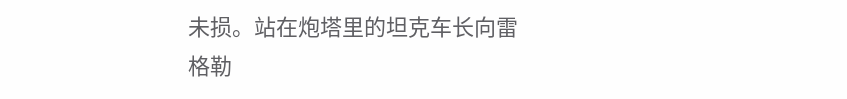未损。站在炮塔里的坦克车长向雷格勒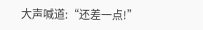大声喊道:“还差一点!”